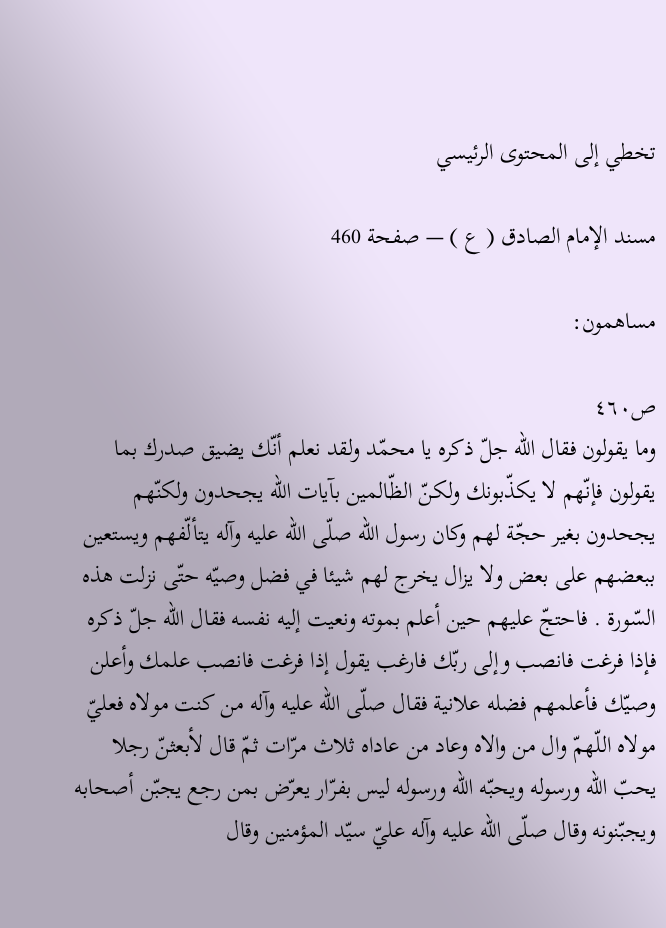تخطي إلى المحتوى الرئيسي

مسند الإمام الصادق ( ع ) — صفحة 460

مساهمون:

ص٤٦٠
وما يقولون فقال اللّه جلّ ذكره يا محمّد ولقد نعلم أنّك يضيق صدرك بما يقولون فإنّهم لا يكذّبونك ولكنّ الظّالمين بآيات اللّه يجحدون ولكنّهم يجحدون بغير حجّة لهم وكان رسول اللّه صلّى اللّه عليه وآله يتألّفهم ويستعين ببعضهم على بعض ولا يزال يخرج لهم شيئا في فضل وصيّه حتّى نزلت هذه السّورة . فاحتجّ عليهم حين أعلم بموته ونعيت إليه نفسه فقال اللّه جلّ ذكره فإذا فرغت فانصب وإلى ربّك فارغب يقول إذا فرغت فانصب علمك وأعلن وصيّك فأعلمهم فضله علانية فقال صلّى اللّه عليه وآله من كنت مولاه فعليّ مولاه اللّهمّ وال من والاه وعاد من عاداه ثلاث مرّات ثمّ قال لأبعثنّ رجلا يحبّ اللّه ورسوله ويحبّه اللّه ورسوله ليس بفرّار يعرّض بمن رجع يجبّن أصحابه ويجبّنونه وقال صلّى اللّه عليه وآله عليّ سيّد المؤمنين وقال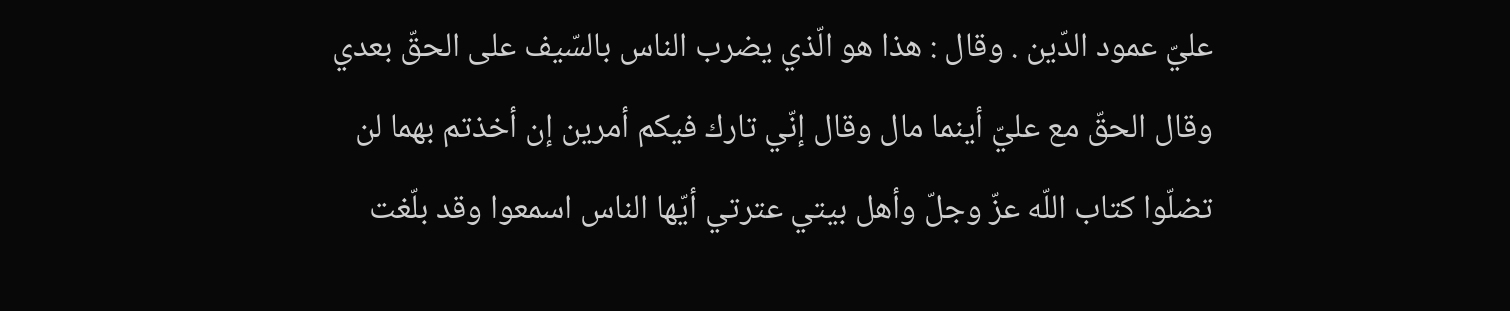عليّ عمود الدّين . وقال : هذا هو الّذي يضرب الناس بالسّيف على الحقّ بعدي وقال الحقّ مع عليّ أينما مال وقال إنّي تارك فيكم أمرين إن أخذتم بهما لن تضلّوا كتاب اللّه عزّ وجلّ وأهل بيتي عترتي أيّها الناس اسمعوا وقد بلّغت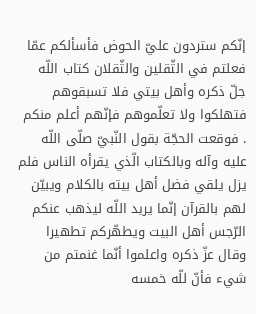إنّكم ستردون عليّ الحوض فأسألكم عمّا فعلتم في الثّقلين والثّقلان كتاب اللّه جلّ ذكره وأهل بيتي فلا تسبقوهم فتهلكوا ولا تعلّموهم فإنّهم أعلم منكم . فوقعت الحجّة بقول النّبيّ صلّى اللّه عليه وآله وبالكتاب الّذي يقرأه الناس فلم يزل يلقي فضل أهل بيته بالكلام ويبيّن لهم بالقرآن إنّما يريد اللّه ليذهب عنكم الرّجس أهل البيت ويطهّركم تطهيرا وقال عزّ ذكره واعلموا أنّما غنمتم من شيء فأنّ للّه خمسه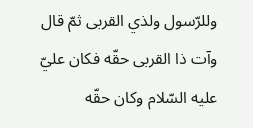وللرّسول ولذي القربى ثمّ قال وآت ذا القربى حقّه فكان عليّ عليه السّلام وكان حقّه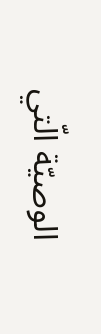الوصيّة الّتي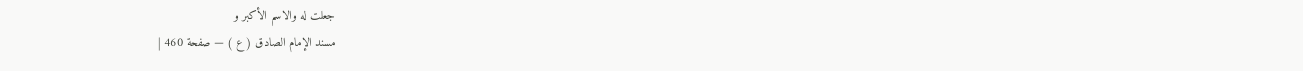جعلت له والاسم الأكبر و
مسند الإمام الصادق ( ع ) — صفحة 460 |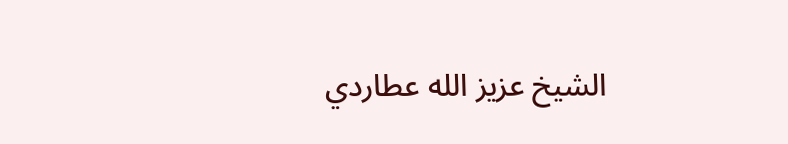الشيخ عزيز الله عطاردي